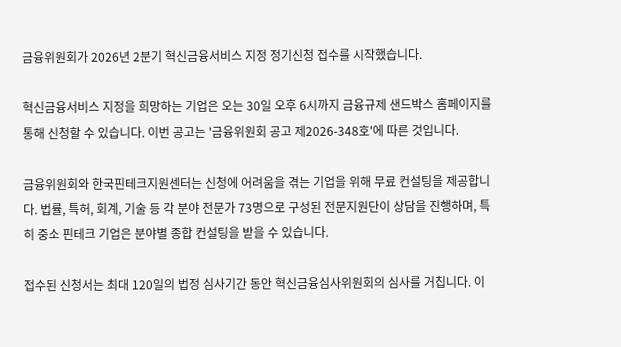금융위원회가 2026년 2분기 혁신금융서비스 지정 정기신청 접수를 시작했습니다.

혁신금융서비스 지정을 희망하는 기업은 오는 30일 오후 6시까지 금융규제 샌드박스 홈페이지를 통해 신청할 수 있습니다. 이번 공고는 '금융위원회 공고 제2026-348호'에 따른 것입니다.

금융위원회와 한국핀테크지원센터는 신청에 어려움을 겪는 기업을 위해 무료 컨설팅을 제공합니다. 법률, 특허, 회계, 기술 등 각 분야 전문가 73명으로 구성된 전문지원단이 상담을 진행하며, 특히 중소 핀테크 기업은 분야별 종합 컨설팅을 받을 수 있습니다.

접수된 신청서는 최대 120일의 법정 심사기간 동안 혁신금융심사위원회의 심사를 거칩니다. 이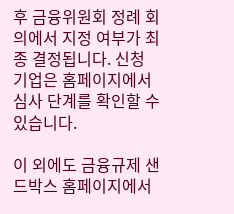후 금융위원회 정례 회의에서 지정 여부가 최종 결정됩니다. 신청 기업은 홈페이지에서 심사 단계를 확인할 수 있습니다.

이 외에도 금융규제 샌드박스 홈페이지에서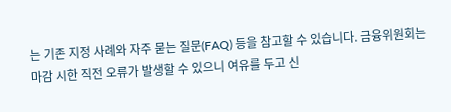는 기존 지정 사례와 자주 묻는 질문(FAQ) 등을 참고할 수 있습니다. 금융위원회는 마감 시한 직전 오류가 발생할 수 있으니 여유를 두고 신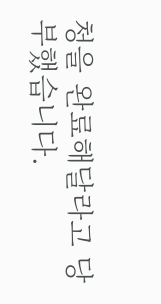청을 완료해달라고 당부했습니다.